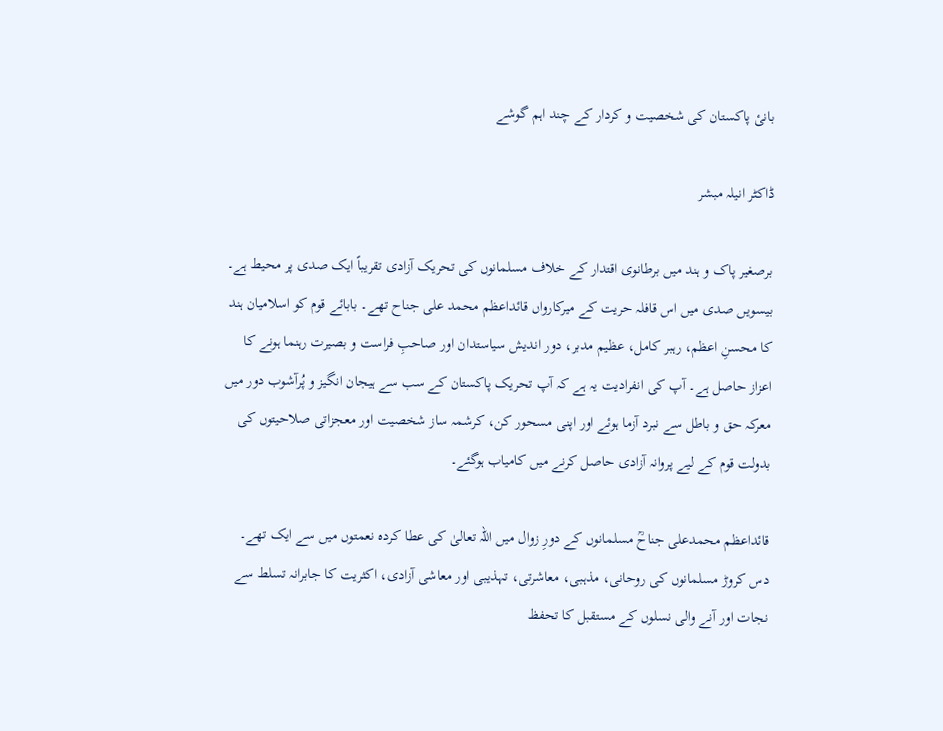بانیٔ پاکستان کی شخصیت و کردار کے چند اہم گوشے

ڈاکٹر انیلہ مبشر

برصغیر پاک و ہند میں برطانوی اقتدار کے خلاف مسلمانوں کی تحریک آزادی تقریباً ایک صدی پر محیط ہے۔ بیسویں صدی میں اس قافلہ حریت کے میرکارواں قائداعظم محمد علی جناح تھے۔ بابائے قوم کو اسلامیان ہند کا محسنِ اعظم، رہبر کامل، عظیم مدبر، دور اندیش سیاستدان اور صاحبِ فراست و بصیرت رہنما ہونے کا اعزاز حاصل ہے۔ آپ کی انفرادیت یہ ہے کہ آپ تحریک پاکستان کے سب سے ہیجان انگیز و پُرآشوب دور میں معرکہ حق و باطل سے نبرد آزما ہوئے اور اپنی مسحور کن، کرشمہ ساز شخصیت اور معجزاتی صلاحیتوں کی بدولت قوم کے لیے پروانہ آزادی حاصل کرنے میں کامیاب ہوگئے۔

قائداعظم محمدعلی جناحؒ مسلمانوں کے دورِ زوال میں اللہ تعالیٰ کی عطا کردہ نعمتوں میں سے ایک تھے۔ دس کروڑ مسلمانوں کی روحانی، مذہبی، معاشرتی، تہذیبی اور معاشی آزادی، اکثریت کا جابرانہ تسلط سے نجات اور آنے والی نسلوں کے مستقبل کا تحفظ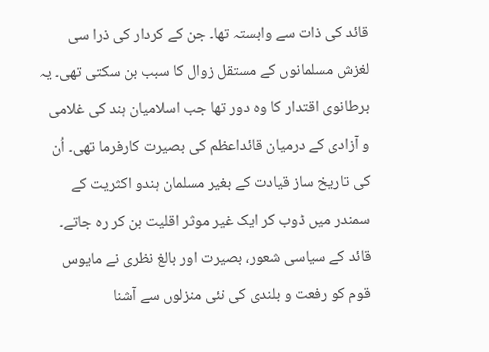قائد کی ذات سے وابستہ تھا۔ جن کے کردار کی ذرا سی لغزش مسلمانوں کے مستقل زوال کا سبب بن سکتی تھی۔ یہ برطانوی اقتدار کا وہ دور تھا جب اسلامیان ہند کی غلامی و آزادی کے درمیان قائداعظم کی بصیرت کارفرما تھی۔ اُن کی تاریخ ساز قیادت کے بغیر مسلمان ہندو اکثریت کے سمندر میں ڈوب کر ایک غیر موثر اقلیت بن کر رہ جاتے۔ قائد کے سیاسی شعور، بصیرت اور بالغ نظری نے مایوس قوم کو رفعت و بلندی کی نئی منزلوں سے آشنا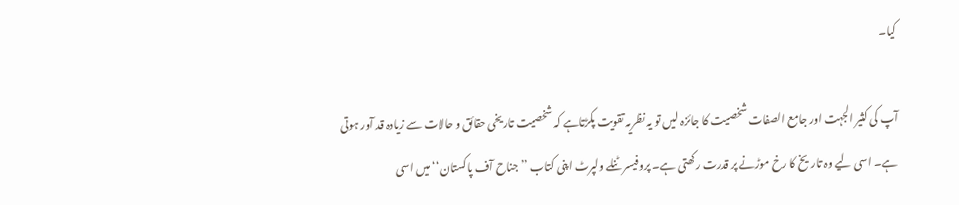کیا۔

آپ کی کثیر الجہت اور جامع الصفات شخصیت کا جائزہ لیں تو یہ نظریہ تقویت پکڑتاہے کہ شخصیت تاریخی حقائق و حالات سے زیادہ قد آور ہوتی ہے۔ اسی لیے وہ تاریخ کا رخ موڑنے پر قدرت رکھتی ہے۔ پروفیسر ٹنلے ولپرٹ اپنی کتاب ’’جناح آف پاکستان‘‘ میں اسی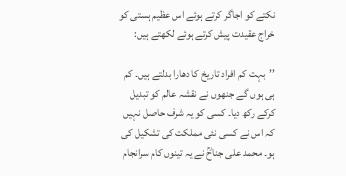نکتے کو اجاگر کرتے ہوئے اس عظیم ہستی کو خراج عقیدت پیش کرتے ہوئے لکھتے ہیں:

’’بہت کم افراد تاریخ کا دھارا بدلتے ہیں۔ کم ہی ہوں گے جنھوں نے نقشہ عالم کو تبدیل کرکے رکھ دیا۔ کسی کو یہ شرف حاصل نہیں کہ اس نے کسی نئی مملکت کی تشکیل کی ہو۔ محمد علی جناحؒ نے یہ تینوں کام سرانجام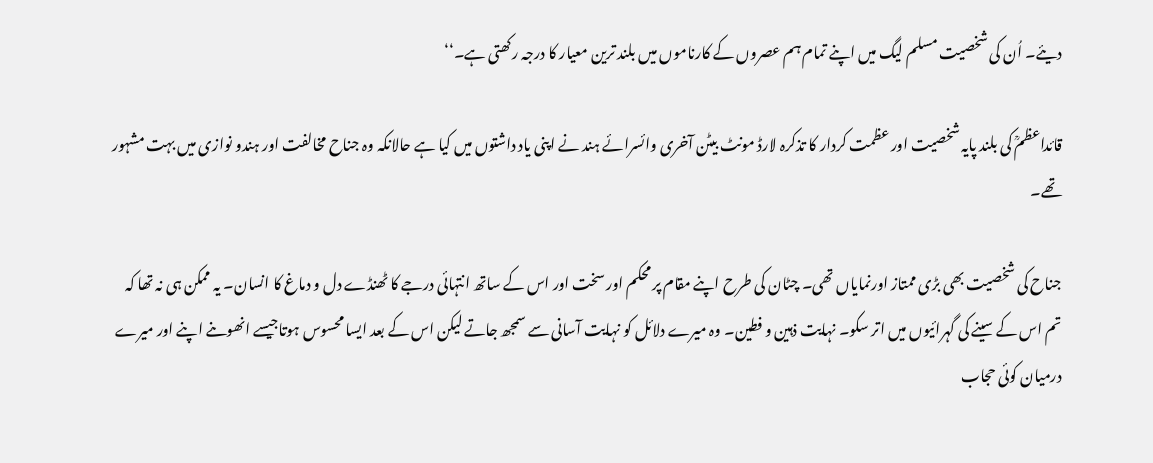دیئے۔ اُن کی شخصیت مسلم لیگ میں اپنے تمام ہم عصروں کے کارناموں میں بلند ترین معیار کا درجہ رکھتی ہے۔‘‘

قائداعظمؒ کی بلند پایہ شخصیت اور عظمت کردار کا تذکرہ لارڈ مونٹ بیٹن آخری وائسرائے ہند نے اپنی یاد داشتوں میں کیا ہے حالانکہ وہ جناح مخالفت اور ہندو نوازی میں بہت مشہور تھے۔

جناح کی شخصیت بھی بڑی ممتاز اورنمایاں تھی۔ چٹان کی طرح اپنے مقام پر محکم اور سخت اور اس کے ساتھ انتہائی درجے کا ٹھنڈے دل و دماغ کا انسان۔ یہ ممکن ہی نہ تھا کہ تم اس کے سینے کی گہرائیوں میں اتر سکو۔ نہایت ذہین و فطین۔ وہ میرے دلائل کو نہایت آسانی سے سمجھ جاتے لیکن اس کے بعد ایسا محسوس ہوتاجیسے انھوںنے اپنے اور میرے درمیان کوئی حجاب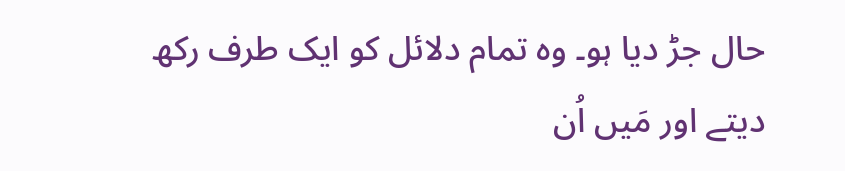حال جڑ دیا ہو۔ وہ تمام دلائل کو ایک طرف رکھ دیتے اور مَیں اُن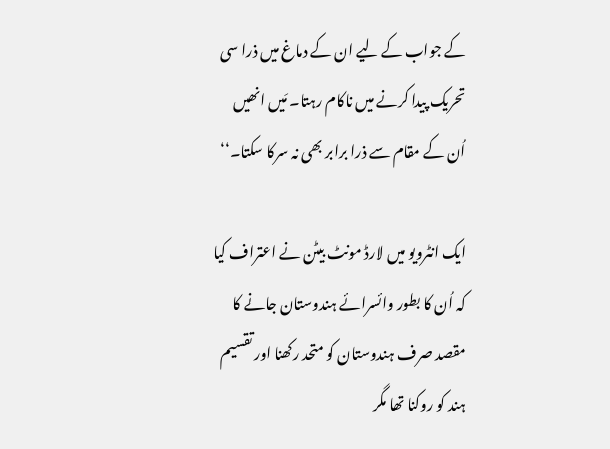کے جواب کے لیے ان کے دماغ میں ذرا سی تحریک پیدا کرنے میں ناکام رہتا۔ مَیں انھیں اُن کے مقام سے ذرا برابر بھی نہ سرکا سکتا۔‘‘

ایک انٹرویو میں لارڈ مونٹ بیٹن نے اعتراف کیا کہ اُن کا بطور وائسرائے ہندوستان جانے کا مقصد صرف ہندوستان کو متحد رکھنا اور تقسیم ہند کو روکنا تھا مگر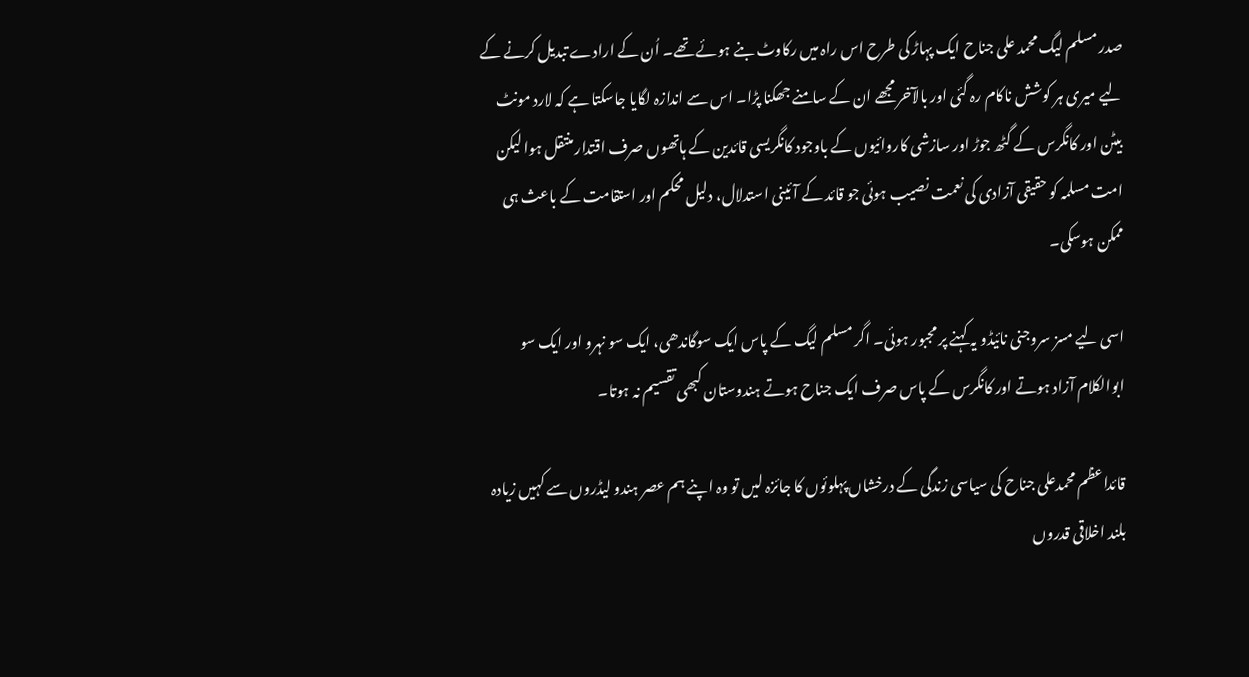صدر مسلم لیگ محمد علی جناح ایک پہاڑ کی طرح اس راہ میں رکاوٹ بنے ہوئے تھے۔ اُن کے ارادے تبدیل کرنے کے لیے میری ہر کوشش ناکام رہ گئی اور بالآخر مجھے ان کے سامنے جھکنا پڑا۔ اس سے اندازہ لگایا جاسکتا ہے کہ لارد مونٹ بیٹن اور کانگرس کے گٹھ جوڑ اور سازشی کاروائیوں کے باوجود کانگریسی قائدین کے ہاتھوں صرف اقتدار منتقل ہوا لیکن امت مسلمہ کو حقیقی آزادی کی نعمت نصیب ہوئی جو قائد کے آئینی استدلال، دلیل محکم اور استقامت کے باعث ہی ممکن ہوسکی۔

اسی لیے مسز سروجنی نائیڈو یہ کہنے پر مجبور ہوئی۔ اگر مسلم لیگ کے پاس ایک سوگاندھی، ایک سو نہرو اور ایک سو ابوالکلام آزاد ہوتے اور کانگرس کے پاس صرف ایک جناح ہوتے ہندوستان کبھی تقسیم نہ ہوتا۔

قائداعظم محمدعلی جناح کی سیاسی زندگی کے درخشاں پہلوئوں کا جائزہ لیں تو وہ اپنے ہم عصر ہندو لیڈروں سے کہیں زیادہ بلند اخلاقی قدروں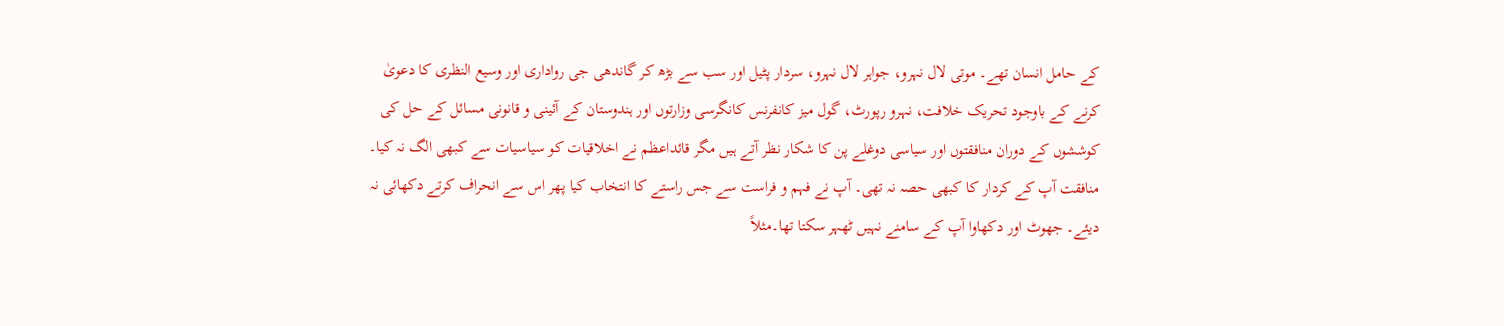کے حامل انسان تھے۔ موتی لال نہرو، جواہر لال نہرو، سردار پٹیل اور سب سے بڑھ کر گاندھی جی رواداری اور وسیع النظری کا دعویٰ کرنے کے باوجود تحریک خلافت، نہرو رپورٹ، گول میز کانفرنس کانگرسی وزارتوں اور ہندوستان کے آئینی و قانونی مسائل کے حل کی کوششوں کے دوران منافقتوں اور سیاسی دوغلے پن کا شکار نظر آتے ہیں مگر قائداعظم نے اخلاقیات کو سیاسیات سے کبھی الگ نہ کیا۔ منافقت آپ کے کردار کا کبھی حصہ نہ تھی۔ آپ نے فہم و فراست سے جس راستے کا انتخاب کیا پھر اس سے انحراف کرتے دکھائی نہ دیئے۔ جھوٹ اور دکھاوا آپ کے سامنے نہیں ٹھہر سکتا تھا۔مثلاً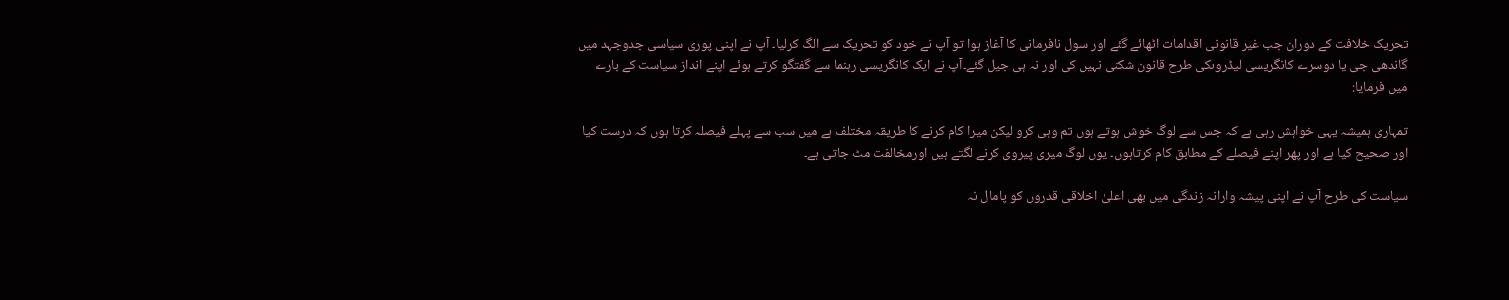تحریک خلافت کے دوران جب غیر قانونی اقدامات اٹھائے گئے اور سول نافرمانی کا آغاز ہوا تو آپ نے خود کو تحریک سے الگ کرلیا۔ آپ نے اپنی پوری سیاسی جدوجہد میں گاندھی جی یا دوسرے کانگریسی لیڈروںکی طرح قانون شکنی نہیں کی اور نہ ہی جیل گئے۔آپ نے ایک کانگریسی رہنما سے گفتگو کرتے ہوئے اپنے انداز سیاست کے بارے میں فرمایا:

تمہاری ہمیشہ یہی خواہش رہی ہے کہ جس سے لوگ خوش ہوتے ہوں تم وہی کرو لیکن میرا کام کرنے کا طریقہ مختلف ہے میں سب سے پہلے فیصلہ کرتا ہوں کہ درست کیا اور صحیح کیا ہے اور پھر اپنے فیصلے کے مطابق کام کرتاہوں۔ یوں لوگ میری پیروی کرنے لگتے ہیں اورمخالفت مٹ جاتی ہے۔

سیاست کی طرح آپ نے اپنی پیشہ وارانہ زندگی میں بھی اعلیٰ اخلاقی قدروں کو پامال نہ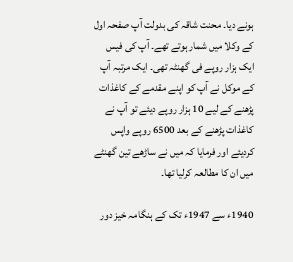ہونے دیا۔ محنت شاقہ کی بدولت آپ صفحہ اول کے وکلا میں شمار ہوتے تھے۔ آپ کی فیس ایک ہزار روپے فی گھنٹہ تھی۔ ایک مرتبہ آپ کے موکل نے آپ کو اپنے مقدمے کے کاغذات پڑھنے کے لیے 10 ہزار روپے دیئے تو آپ نے کاغذات پڑھنے کے بعد 6500 روپے واپس کردیئے اور فرمایا کہ میں نے ساڑھے تین گھنٹے میں ان کا مطالعہ کرلیا تھا۔

1940ء سے 1947ء تک کے ہنگامہ خیز دور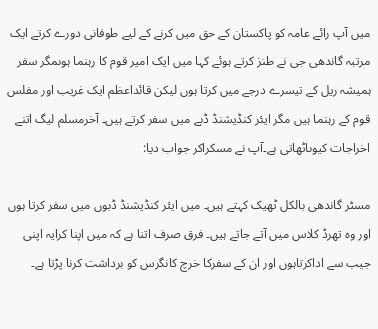میں آپ رائے عامہ کو پاکستان کے حق میں کرنے کے لیے طوفانی دورے کرتے ایک مرتبہ گاندھی جی نے طنز کرتے ہوئے کہا میں ایک امیر قوم کا رہنما ہوںمگر سفر ہمیشہ ریل کے تیسرے درجے میں کرتا ہوں لیکن قائداعظم ایک غریب اور مفلس قوم کے رہنما ہیں مگر ایئر کنڈیشنڈ ڈبے میں سفر کرتے ہیں۔ آخرمسلم لیگ اتنے اخراجات کیوںاٹھاتی ہے۔آپ نے مسکراکر جواب دیا:

مسٹر گاندھی بالکل ٹھیک کہتے ہیں۔ میں ایئر کنڈیشنڈ ڈبوں میں سفر کرتا ہوں اور وہ تھرڈ کلاس میں آتے جاتے ہیں۔ فرق صرف اتنا ہے کہ میں اپنا کرایہ اپنی جیب سے اداکرتاہوں اور ان کے سفرکا خرچ کانگرس کو برداشت کرنا پڑتا ہے۔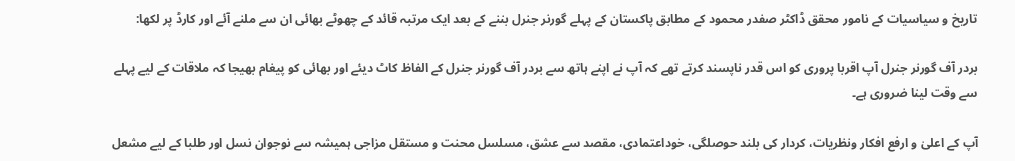تاریخ و سیاسیات کے نامور محقق ڈاکٹر صفدر محمود کے مطابق پاکستان کے پہلے گورنر جنرل بننے کے بعد ایک مرتبہ قائد کے چھوٹے بھائی ان سے ملنے آئے اور کارڈ پر لکھا:

بردر آف گورنر جنرل آپ اقربا پروری کو اس قدر ناپسند کرتے تھے کہ آپ نے اپنے ہاتھ سے بردر آف گورنر جنرل کے الفاظ کاٹ دیئے اور بھائی کو پیغام بھیجا کہ ملاقات کے لیے پہلے سے وقت لینا ضروری ہے۔

آپ کے اعلیٰ و ارفع افکار ونظریات، کردار کی بلند حوصلگی، خوداعتمادی، مقصد سے عشق، مسلسل محنت و مستقل مزاجی ہمیشہ سے نوجوان نسل اور طلبا کے لیے مشعل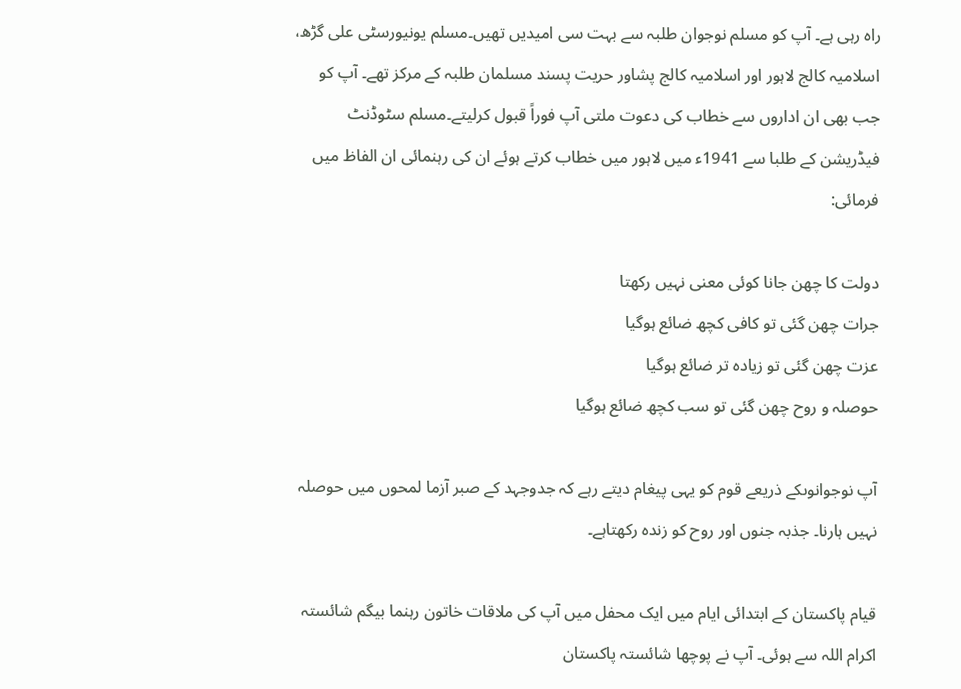راہ رہی ہے۔ آپ کو مسلم نوجوان طلبہ سے بہت سی امیدیں تھیں۔مسلم یونیورسٹی علی گڑھ، اسلامیہ کالج لاہور اور اسلامیہ کالج پشاور حریت پسند مسلمان طلبہ کے مرکز تھے۔ آپ کو جب بھی ان اداروں سے خطاب کی دعوت ملتی آپ فوراً قبول کرلیتے۔مسلم سٹوڈنٹ فیڈریشن کے طلبا سے 1941ء میں لاہور میں خطاب کرتے ہوئے ان کی رہنمائی ان الفاظ میں فرمائی:

دولت کا چھن جانا کوئی معنی نہیں رکھتا
جرات چھن گئی تو کافی کچھ ضائع ہوگیا
عزت چھن گئی تو زیادہ تر ضائع ہوگیا
حوصلہ و روح چھن گئی تو سب کچھ ضائع ہوگیا

آپ نوجوانوںکے ذریعے قوم کو یہی پیغام دیتے رہے کہ جدوجہد کے صبر آزما لمحوں میں حوصلہ نہیں ہارنا۔ جذبہ جنوں اور روح کو زندہ رکھتاہے۔

قیام پاکستان کے ابتدائی ایام میں ایک محفل میں آپ کی ملاقات خاتون رہنما بیگم شائستہ اکرام اللہ سے ہوئی۔ آپ نے پوچھا شائستہ پاکستان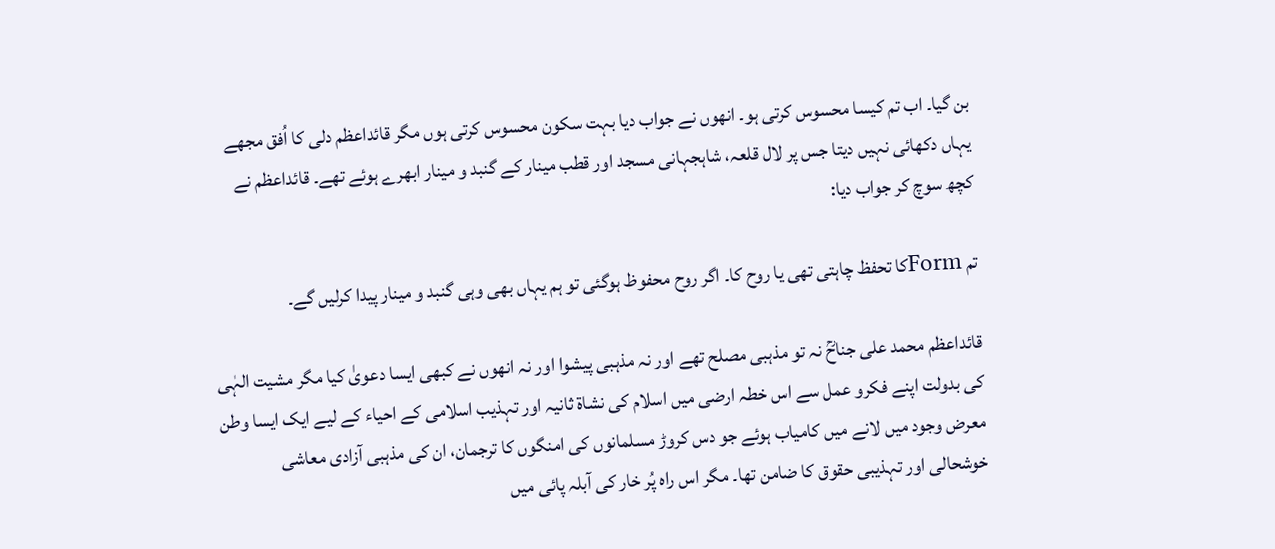بن گیا۔ اب تم کیسا محسوس کرتی ہو۔ انھوں نے جواب دیا بہت سکون محسوس کرتی ہوں مگر قائداعظم دلی کا اُفق مجھے یہاں دکھائی نہیں دیتا جس پر لال قلعہ، شاہجہانی مسجد اور قطب مینار کے گنبد و مینار ابھرے ہوئے تھے۔ قائداعظم نے کچھ سوچ کر جواب دیا:

تم Formکا تحفظ چاہتی تھی یا روح کا۔ اگر روح محفوظ ہوگئی تو ہم یہاں بھی وہی گنبد و مینار پیدا کرلیں گے۔

قائداعظم محمد علی جناحؒ نہ تو مذہبی مصلح تھے اور نہ مذہبی پیشوا اور نہ انھوں نے کبھی ایسا دعویٰ کیا مگر مشیت الہٰی کی بدولت اپنے فکرو عمل سے اس خطہ ارضی میں اسلام کی نشاۃ ثانیہ اور تہذیب اسلامی کے احیاء کے لیے ایک ایسا وطن معرض وجود میں لانے میں کامیاب ہوئے جو دس کروڑ مسلمانوں کی امنگوں کا ترجمان، ان کی مذہبی آزادی معاشی خوشحالی اور تہذیبی حقوق کا ضامن تھا۔ مگر اس راہ پُر خار کی آبلہ پائی میں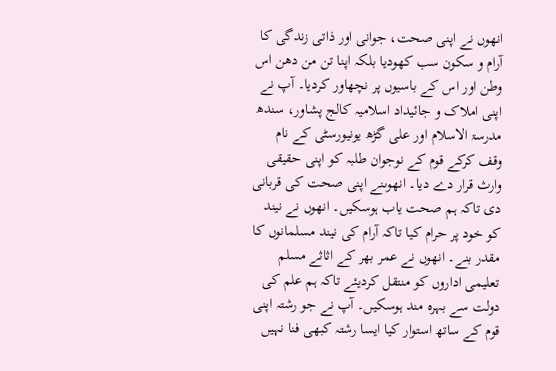انھوں نے اپنی صحت، جوانی اور ذاتی زندگی کا آرام و سکون سب کھودیا بلکہ اپنا تن من دھن اس وطن اور اس کے باسیوں پر نچھاور کردیا۔ آپ نے اپنی املاک و جائیداد اسلامیہ کالج پشاور، سندھ مدرسۃ الاسلام اور علی گڑھ یونیورسٹی کے نام وقف کرکے قوم کے نوجوان طلبہ کو اپنی حقیقی وارث قرار دے دیا۔ انھوںنے اپنی صحت کی قربانی دی تاکہ ہم صحت یاب ہوسکیں۔ انھوں نے نیند کو خود پر حرام کیا تاکہ آرام کی نیند مسلمانوں کا مقدر بنے۔ انھوں نے عمر بھر کے اثاثے مسلم تعلیمی اداروں کو منتقل کردیئے تاکہ ہم علم کی دولت سے بہرہ مند ہوسکیں۔ آپ نے جو رشتہ اپنی قوم کے ساتھ استوار کیا ایسا رشتہ کبھی فنا نہیں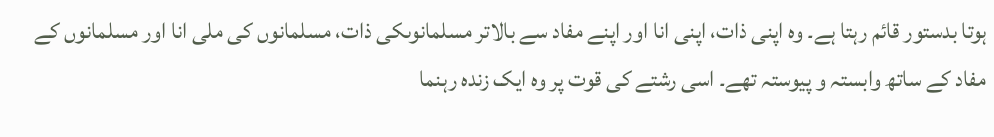ہوتا بدستور قائم رہتا ہے۔ وہ اپنی ذات، اپنی انا اور اپنے مفاد سے بالاتر مسلمانوںکی ذات، مسلمانوں کی ملی انا اور مسلمانوں کے مفاد کے ساتھ وابستہ و پیوستہ تھے۔ اسی رشتے کی قوت پر وہ ایک زندہ رہنما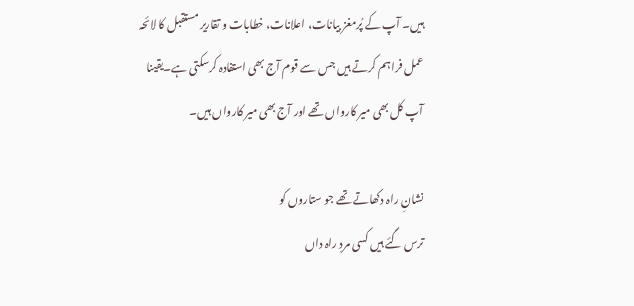ہیں۔ آپ کے پُرمغز بیانات، اعلانات، خطابات و تقاریر مستقبل کا لائحہ عمل فراہم کرتے ہیں جس سے قوم آج بھی استفادہ کرسکتی ہے۔یقینا آپ کل بھی میر کارواں تھے اور آج بھی میر کارواں ہیں۔

نشانِ راہ دکھاتے تھے جو ستاروں کو
ترس گئے ہیں کسی مردِ راہ داں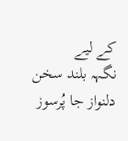کے لیے
نگہہ بلند سخن دلنواز جا پُرسوز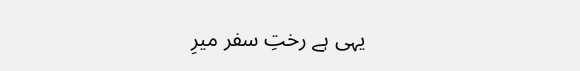یہی ہے رختِ سفر میرِ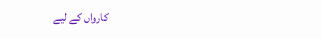کارواں کے لیے